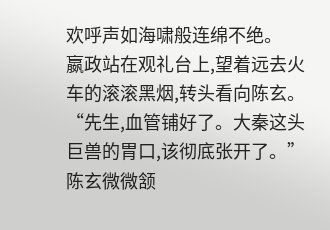欢呼声如海啸般连绵不绝。
嬴政站在观礼台上,望着远去火车的滚滚黑烟,转头看向陈玄。
“先生,血管铺好了。大秦这头巨兽的胃口,该彻底张开了。”
陈玄微微颔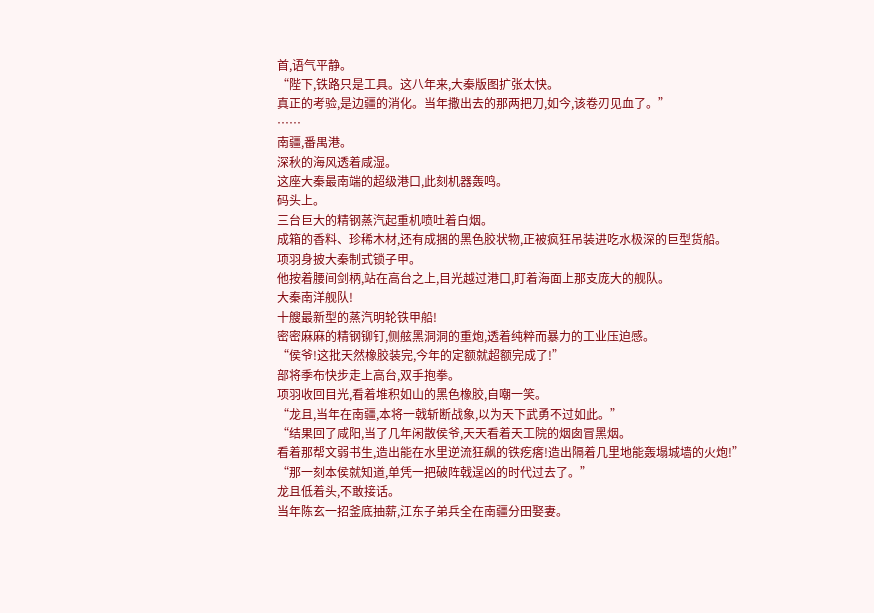首,语气平静。
“陛下,铁路只是工具。这八年来,大秦版图扩张太快。
真正的考验,是边疆的消化。当年撒出去的那两把刀,如今,该卷刃见血了。”
……
南疆,番禺港。
深秋的海风透着咸湿。
这座大秦最南端的超级港口,此刻机器轰鸣。
码头上。
三台巨大的精钢蒸汽起重机喷吐着白烟。
成箱的香料、珍稀木材,还有成捆的黑色胶状物,正被疯狂吊装进吃水极深的巨型货船。
项羽身披大秦制式锁子甲。
他按着腰间剑柄,站在高台之上,目光越过港口,盯着海面上那支庞大的舰队。
大秦南洋舰队!
十艘最新型的蒸汽明轮铁甲船!
密密麻麻的精钢铆钉,侧舷黑洞洞的重炮,透着纯粹而暴力的工业压迫感。
“侯爷!这批天然橡胶装完,今年的定额就超额完成了!”
部将季布快步走上高台,双手抱拳。
项羽收回目光,看着堆积如山的黑色橡胶,自嘲一笑。
“龙且,当年在南疆,本将一戟斩断战象,以为天下武勇不过如此。”
“结果回了咸阳,当了几年闲散侯爷,天天看着天工院的烟囱冒黑烟。
看着那帮文弱书生,造出能在水里逆流狂飙的铁疙瘩!造出隔着几里地能轰塌城墙的火炮!”
“那一刻本侯就知道,单凭一把破阵戟逞凶的时代过去了。”
龙且低着头,不敢接话。
当年陈玄一招釜底抽薪,江东子弟兵全在南疆分田娶妻。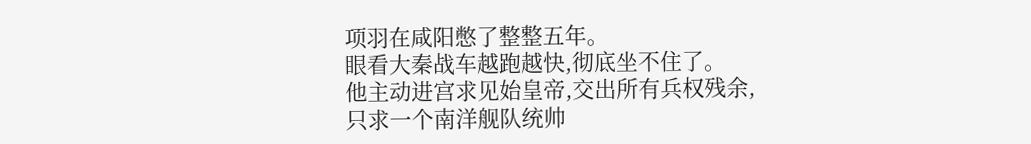项羽在咸阳憋了整整五年。
眼看大秦战车越跑越快,彻底坐不住了。
他主动进宫求见始皇帝,交出所有兵权残余,只求一个南洋舰队统帅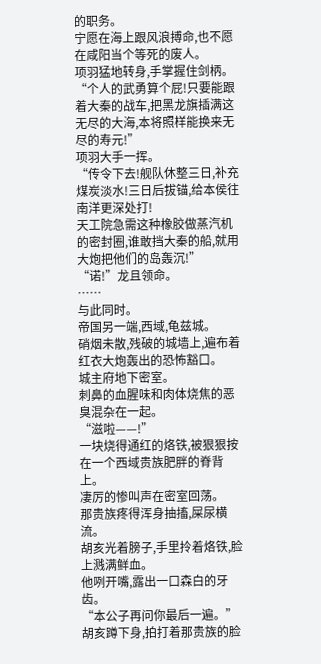的职务。
宁愿在海上跟风浪搏命,也不愿在咸阳当个等死的废人。
项羽猛地转身,手掌握住剑柄。
“个人的武勇算个屁!只要能跟着大秦的战车,把黑龙旗插满这无尽的大海,本将照样能换来无尽的寿元!”
项羽大手一挥。
“传令下去!舰队休整三日,补充煤炭淡水!三日后拔锚,给本侯往南洋更深处打!
天工院急需这种橡胶做蒸汽机的密封圈,谁敢挡大秦的船,就用大炮把他们的岛轰沉!”
“诺!”龙且领命。
……
与此同时。
帝国另一端,西域,龟兹城。
硝烟未散,残破的城墙上,遍布着红衣大炮轰出的恐怖豁口。
城主府地下密室。
刺鼻的血腥味和肉体烧焦的恶臭混杂在一起。
“滋啦——!”
一块烧得通红的烙铁,被狠狠按在一个西域贵族肥胖的脊背上。
凄厉的惨叫声在密室回荡。
那贵族疼得浑身抽搐,屎尿横流。
胡亥光着膀子,手里拎着烙铁,脸上溅满鲜血。
他咧开嘴,露出一口森白的牙齿。
“本公子再问你最后一遍。”
胡亥蹲下身,拍打着那贵族的脸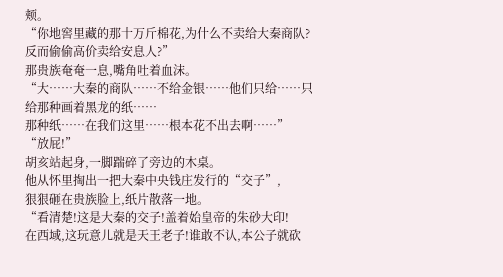颊。
“你地窖里藏的那十万斤棉花,为什么不卖给大秦商队?反而偷偷高价卖给安息人?”
那贵族奄奄一息,嘴角吐着血沫。
“大……大秦的商队……不给金银……他们只给……只给那种画着黑龙的纸……
那种纸……在我们这里……根本花不出去啊……”
“放屁!”
胡亥站起身,一脚踹碎了旁边的木桌。
他从怀里掏出一把大秦中央钱庄发行的“交子”,
狠狠砸在贵族脸上,纸片散落一地。
“看清楚!这是大秦的交子!盖着始皇帝的朱砂大印!
在西域,这玩意儿就是天王老子!谁敢不认,本公子就砍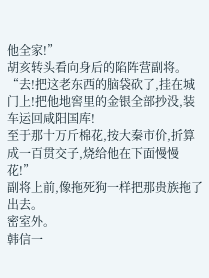他全家!”
胡亥转头看向身后的陷阵营副将。
“去!把这老东西的脑袋砍了,挂在城门上!把他地窖里的金银全部抄没,装车运回咸阳国库!
至于那十万斤棉花,按大秦市价,折算成一百贯交子,烧给他在下面慢慢花!”
副将上前,像拖死狗一样把那贵族拖了出去。
密室外。
韩信一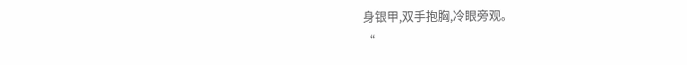身银甲,双手抱胸,冷眼旁观。
“